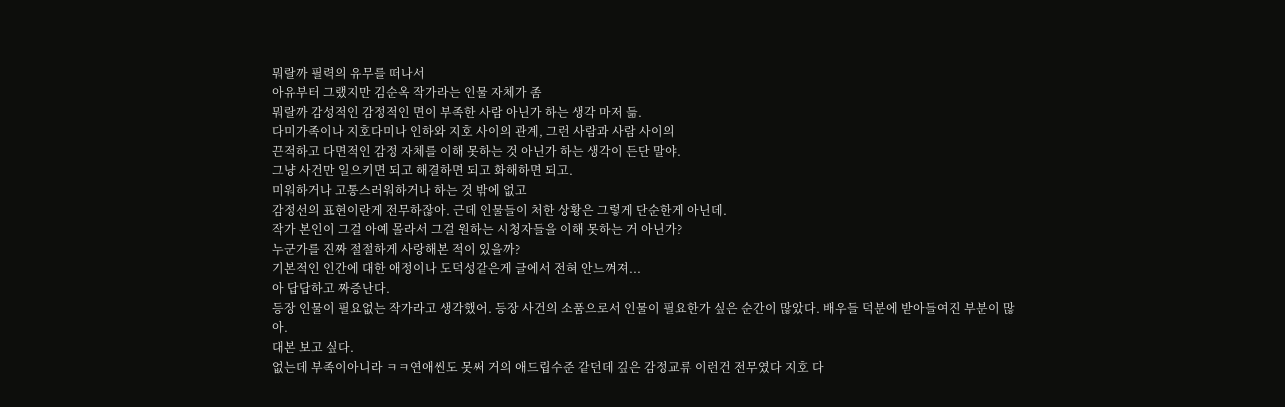뭐랄까 필력의 유무를 떠나서
아유부터 그랬지만 김순옥 작가라는 인물 자체가 좀
뭐랄까 감성적인 감정적인 면이 부족한 사람 아닌가 하는 생각 마저 듦.
다미가족이나 지호다미나 인하와 지호 사이의 관계, 그런 사람과 사람 사이의
끈적하고 다면적인 감정 자체를 이해 못하는 것 아닌가 하는 생각이 든단 말야.
그냥 사건만 일으키면 되고 해결하면 되고 화해하면 되고.
미워하거나 고통스러워하거나 하는 것 밖에 없고
감정선의 표현이란게 전무하잖아. 근데 인물들이 처한 상황은 그렇게 단순한게 아닌데.
작가 본인이 그걸 아예 몰라서 그걸 원하는 시청자들을 이해 못하는 거 아닌가?
누군가를 진짜 절절하게 사랑해본 적이 있을까?
기본적인 인간에 대한 애정이나 도덕성같은게 글에서 전혀 안느껴져...
아 답답하고 짜증난다.
등장 인물이 필요없는 작가라고 생각했어. 등장 사건의 소품으로서 인물이 필요한가 싶은 순간이 많았다. 배우들 덕분에 받아들여진 부분이 많아.
대본 보고 싶다.
없는데 부족이아니라 ㅋㅋ연애씬도 못써 거의 애드립수준 같던데 깊은 감정교류 이런건 전무였다 지호 다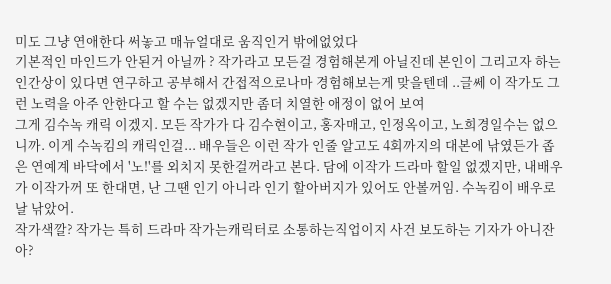미도 그냥 연애한다 써놓고 매뉴얼대로 움직인거 밖에없었다
기본적인 마인드가 안된거 아닐까 ? 작가라고 모든걸 경험해본게 아닐진데 본인이 그리고자 하는 인간상이 있다면 연구하고 공부해서 간접적으로나마 경험해보는게 맞을텐데 ..글쎄 이 작가도 그런 노력을 아주 안한다고 할 수는 없겠지만 좀더 치열한 애정이 없어 보여
그게 김수녹 캐릭 이겠지. 모든 작가가 다 김수현이고, 홍자매고, 인정옥이고, 노희경일수는 없으니까. 이게 수녹킴의 캐릭인걸... 배우들은 이런 작가 인줄 알고도 4회까지의 대본에 낚였든가 좁은 연예계 바닥에서 '노!'를 외치지 못한걸꺼라고 본다. 담에 이작가 드라마 할일 없겠지만, 내배우가 이작가꺼 또 한대면, 난 그땐 인기 아니라 인기 할아버지가 있어도 안볼꺼임. 수녹킴이 배우로 날 낚았어.
작가색깔? 작가는 특히 드라마 작가는캐릭터로 소통하는직업이지 사건 보도하는 기자가 아니잔아?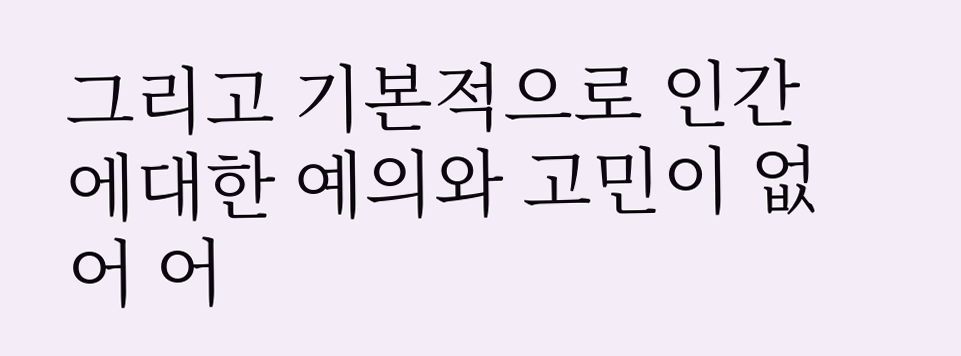그리고 기본적으로 인간에대한 예의와 고민이 없어 어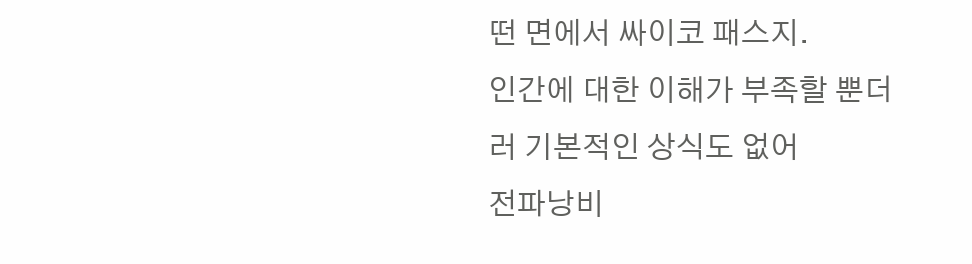떤 면에서 싸이코 패스지.
인간에 대한 이해가 부족할 뿐더러 기본적인 상식도 없어
전파낭비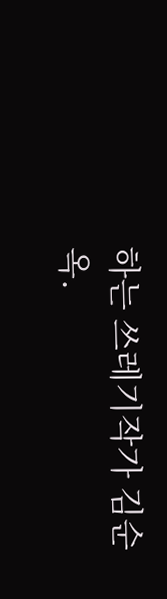하는 쓰레기작가 김순옥.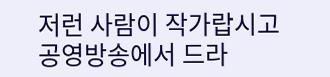저런 사람이 작가랍시고 공영방송에서 드라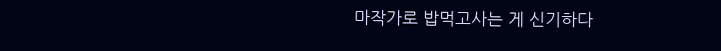마작가로 밥먹고사는 게 신기하다